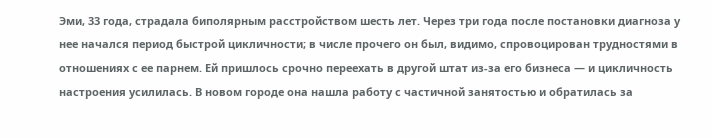Эми, 33 года, страдала биполярным расстройством шесть лет. Через три года после постановки диагноза у нее начался период быстрой цикличности; в числе прочего он был, видимо, спровоцирован трудностями в отношениях с ее парнем. Ей пришлось срочно переехать в другой штат из-за его бизнеса — и цикличность настроения усилилась. В новом городе она нашла работу с частичной занятостью и обратилась за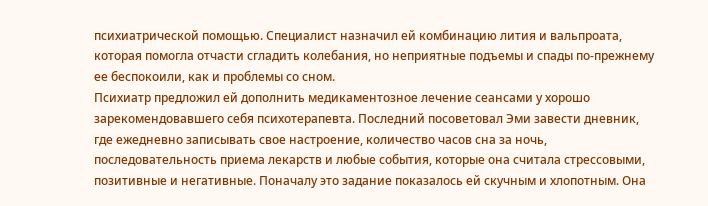психиатрической помощью. Специалист назначил ей комбинацию лития и вальпроата, которая помогла отчасти сгладить колебания, но неприятные подъемы и спады по-прежнему ее беспокоили, как и проблемы со сном.
Психиатр предложил ей дополнить медикаментозное лечение сеансами у хорошо зарекомендовавшего себя психотерапевта. Последний посоветовал Эми завести дневник, где ежедневно записывать свое настроение, количество часов сна за ночь, последовательность приема лекарств и любые события, которые она считала стрессовыми, позитивные и негативные. Поначалу это задание показалось ей скучным и хлопотным. Она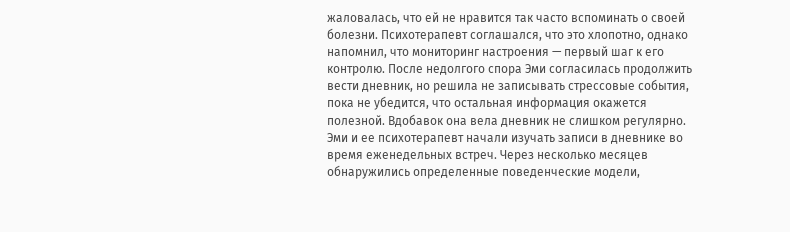жаловалась, что ей не нравится так часто вспоминать о своей болезни. Психотерапевт соглашался, что это хлопотно, однако напомнил, что мониторинг настроения — первый шаг к его контролю. После недолгого спора Эми согласилась продолжить вести дневник, но решила не записывать стрессовые события, пока не убедится, что остальная информация окажется полезной. Вдобавок она вела дневник не слишком регулярно.
Эми и ее психотерапевт начали изучать записи в дневнике во время еженедельных встреч. Через несколько месяцев обнаружились определенные поведенческие модели,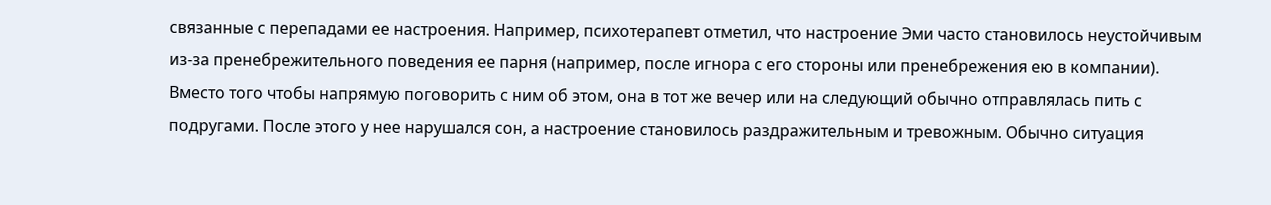связанные с перепадами ее настроения. Например, психотерапевт отметил, что настроение Эми часто становилось неустойчивым из-за пренебрежительного поведения ее парня (например, после игнора с его стороны или пренебрежения ею в компании). Вместо того чтобы напрямую поговорить с ним об этом, она в тот же вечер или на следующий обычно отправлялась пить с подругами. После этого у нее нарушался сон, а настроение становилось раздражительным и тревожным. Обычно ситуация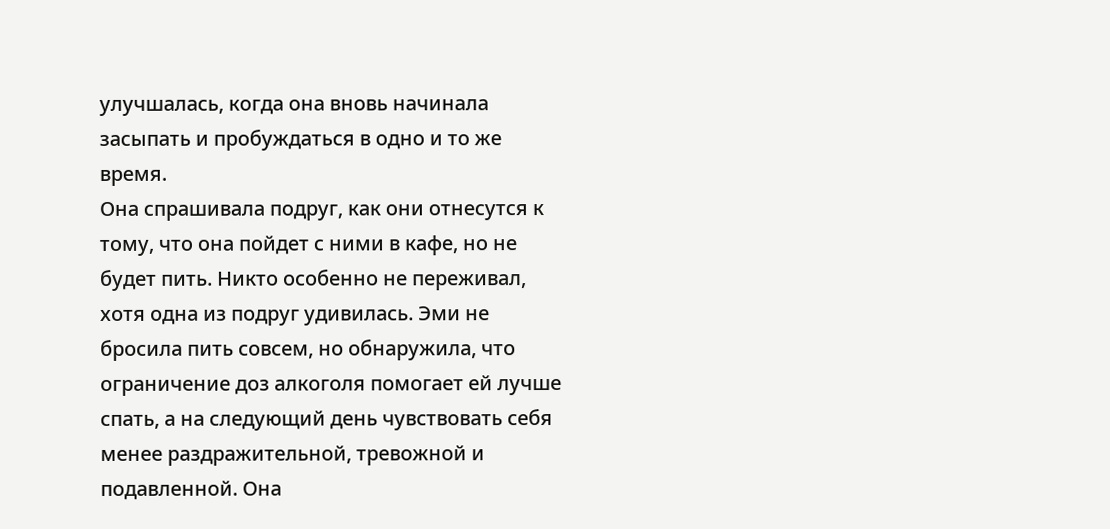улучшалась, когда она вновь начинала засыпать и пробуждаться в одно и то же время.
Она спрашивала подруг, как они отнесутся к тому, что она пойдет с ними в кафе, но не будет пить. Никто особенно не переживал, хотя одна из подруг удивилась. Эми не бросила пить совсем, но обнаружила, что ограничение доз алкоголя помогает ей лучше спать, а на следующий день чувствовать себя менее раздражительной, тревожной и подавленной. Она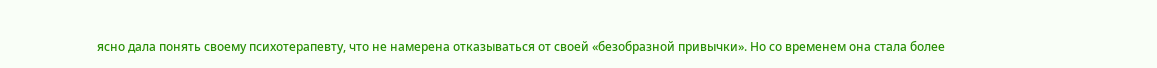ясно дала понять своему психотерапевту, что не намерена отказываться от своей «безобразной привычки». Но со временем она стала более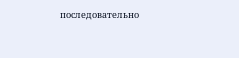последовательно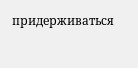придерживаться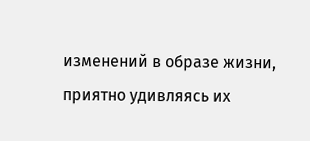изменений в образе жизни, приятно удивляясь их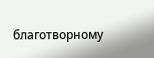благотворному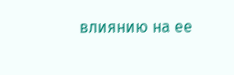влиянию на ее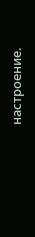настроение.